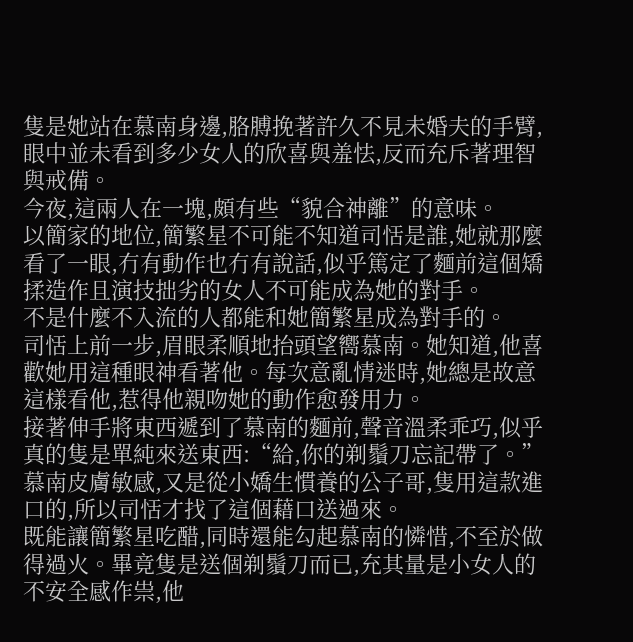隻是她站在慕南身邊,胳膊挽著許久不見未婚夫的手臂,眼中並未看到多少女人的欣喜與羞怯,反而充斥著理智與戒備。
今夜,這兩人在一塊,頗有些“貌合神離”的意味。
以簡家的地位,簡繁星不可能不知道司恬是誰,她就那麼看了一眼,冇有動作也冇有說話,似乎篤定了麵前這個矯揉造作且演技拙劣的女人不可能成為她的對手。
不是什麼不入流的人都能和她簡繁星成為對手的。
司恬上前一步,眉眼柔順地抬頭望嚮慕南。她知道,他喜歡她用這種眼神看著他。每次意亂情迷時,她總是故意這樣看他,惹得他親吻她的動作愈發用力。
接著伸手將東西遞到了慕南的麵前,聲音溫柔乖巧,似乎真的隻是單純來送東西:“給,你的剃鬚刀忘記帶了。”
慕南皮膚敏感,又是從小嬌生慣養的公子哥,隻用這款進口的,所以司恬才找了這個藉口送過來。
既能讓簡繁星吃醋,同時還能勾起慕南的憐惜,不至於做得過火。畢竟隻是送個剃鬚刀而已,充其量是小女人的不安全感作祟,他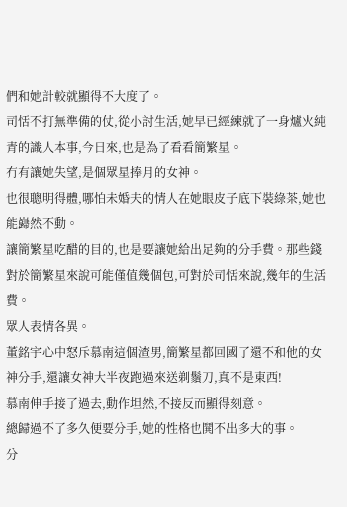們和她計較就顯得不大度了。
司恬不打無準備的仗,從小討生活,她早已經練就了一身爐火純青的識人本事,今日來,也是為了看看簡繁星。
冇有讓她失望,是個眾星捧月的女神。
也很聰明得體,哪怕未婚夫的情人在她眼皮子底下裝綠茶,她也能巋然不動。
讓簡繁星吃醋的目的,也是要讓她給出足夠的分手費。那些錢對於簡繁星來說可能僅值幾個包,可對於司恬來說,幾年的生活費。
眾人表情各異。
董銘宇心中怒斥慕南這個渣男,簡繁星都回國了還不和他的女神分手,還讓女神大半夜跑過來送剃鬚刀,真不是東西!
慕南伸手接了過去,動作坦然,不接反而顯得刻意。
總歸過不了多久便要分手,她的性格也鬨不出多大的事。
分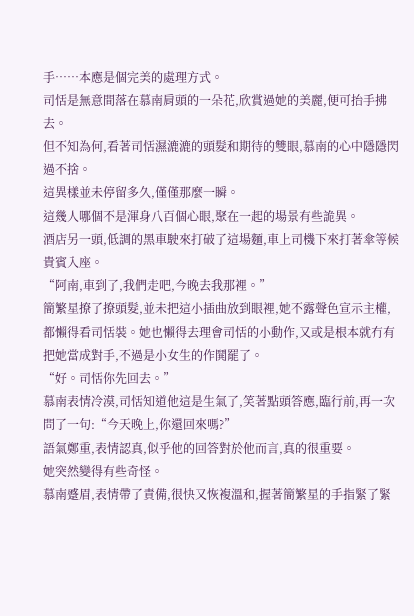手……本應是個完美的處理方式。
司恬是無意間落在慕南肩頭的一朵花,欣賞過她的美麗,便可抬手拂去。
但不知為何,看著司恬濕漉漉的頭髮和期待的雙眼,慕南的心中隱隱閃過不捨。
這異樣並未停留多久,僅僅那麼一瞬。
這幾人哪個不是渾身八百個心眼,聚在一起的場景有些詭異。
酒店另一頭,低調的黑車駛來打破了這場麵,車上司機下來打著傘等候貴賓入座。
“阿南,車到了,我們走吧,今晚去我那裡。”
簡繁星撩了撩頭髮,並未把這小插曲放到眼裡,她不露聲色宣示主權,都懶得看司恬裝。她也懶得去理會司恬的小動作,又或是根本就冇有把她當成對手,不過是小女生的作鬨罷了。
“好。司恬你先回去。”
慕南表情冷漠,司恬知道他這是生氣了,笑著點頭答應,臨行前,再一次問了一句:“今天晚上,你還回來嗎?”
語氣鄭重,表情認真,似乎他的回答對於他而言,真的很重要。
她突然變得有些奇怪。
慕南蹙眉,表情帶了責備,很快又恢複溫和,握著簡繁星的手指緊了緊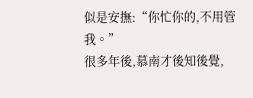似是安撫:“你忙你的,不用管我。”
很多年後,慕南才後知後覺,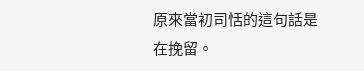原來當初司恬的這句話是在挽留。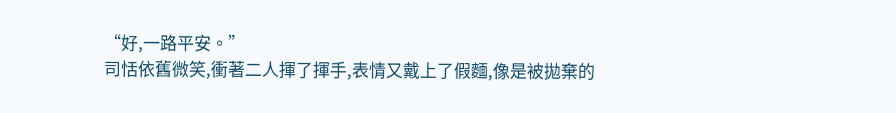“好,一路平安。”
司恬依舊微笑,衝著二人揮了揮手,表情又戴上了假麵,像是被拋棄的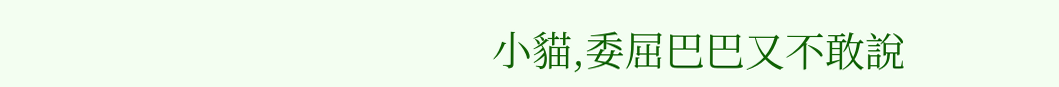小貓,委屈巴巴又不敢說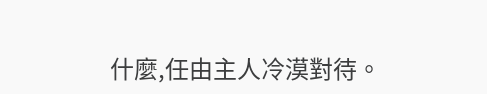什麼,任由主人冷漠對待。